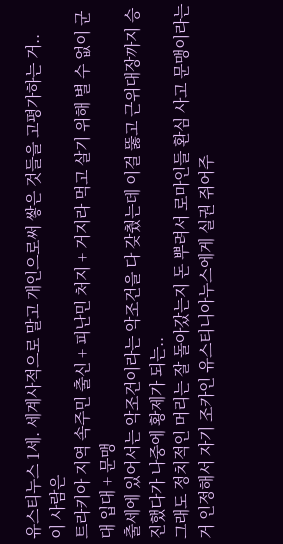유스티누스 1세. 세계사적으로 말고 개인으로써 쌓은 것들을 고평가하는 거..
이 사람은
트라키아 지역 속주민 출신 + 피난민 처지 + 거지라 먹고 살기 위해 별 수 없이 군대 입대 + 문맹
출세에 있어서는 악조건이라는 악조건을 다 갖췄는데 이걸 뚫고 근위대장까지 승진했다가 나중에 황제가 되는..
그래도 정치적인 머리는 잘 돌아갔는지 돈 뿌려서 로마인들 환심 사고 문맹이라는 거 인정해서 자기 조카인 유스티니아누스에게 실권 쥐어주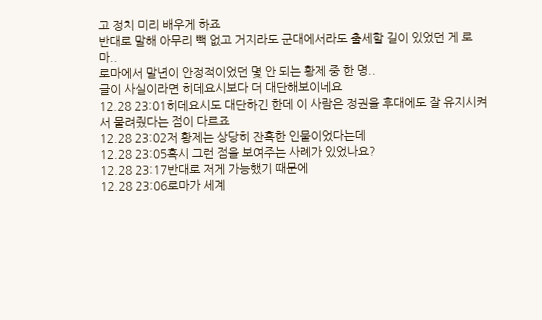고 정치 미리 배우게 하죠
반대로 말해 아무리 빽 없고 거지라도 군대에서라도 출세할 길이 있었던 게 로마..
로마에서 말년이 안정적이었던 몇 안 되는 황제 중 한 명..
글이 사실이라면 히데요시보다 더 대단해보이네요
12.28 23:01히데요시도 대단하긴 한데 이 사람은 정권을 후대에도 잘 유지시켜서 물려줬다는 점이 다르죠
12.28 23:02저 황제는 상당히 잔혹한 인물이었다는데
12.28 23:05혹시 그런 점을 보여주는 사례가 있었나요?
12.28 23:17반대로 저게 가능했기 때문에
12.28 23:06로마가 세계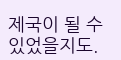제국이 될 수 있었을지도.